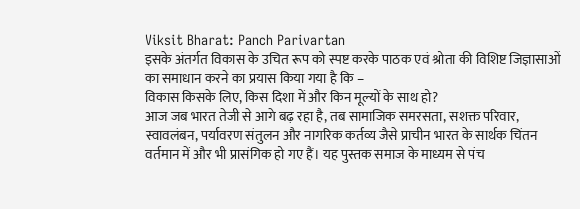Viksit Bharat: Panch Parivartan
इसके अंतर्गत विकास के उचित रूप को स्पष्ट करके पाठक एवं श्रोता की विशिष्ट जिज्ञासाओं का समाधान करने का प्रयास किया गया है कि –
विकास किसके लिए, किस दिशा में और किन मूल्यों के साथ हो?
आज जब भारत तेजी से आगे बढ़ रहा है, तब सामाजिक समरसता, सशक्त परिवार, स्वावलंबन, पर्यावरण संतुलन और नागरिक कर्तव्य जैसे प्राचीन भारत के सार्थक चिंतन वर्तमान में और भी प्रासंगिक हो गए हैं। यह पुस्तक समाज के माध्यम से पंच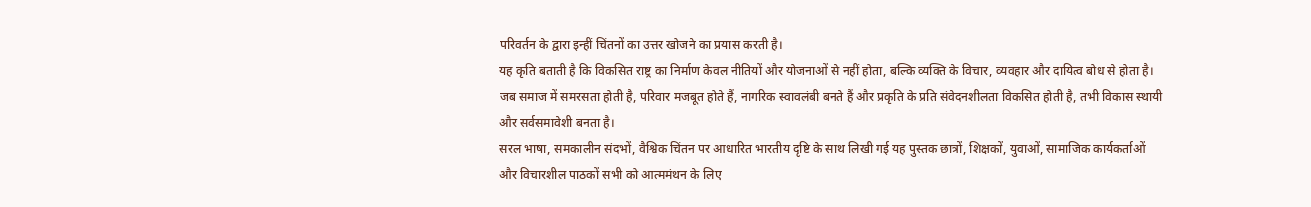परिवर्तन के द्वारा इन्हीं चिंतनों का उत्तर खोजने का प्रयास करती है।
यह कृति बताती है कि विकसित राष्ट्र का निर्माण केवल नीतियों और योजनाओं से नहीं होता, बल्कि व्यक्ति के विचार, व्यवहार और दायित्व बोध से होता है। जब समाज में समरसता होती है, परिवार मजबूत होते हैं, नागरिक स्वावलंबी बनते हैं और प्रकृति के प्रति संवेदनशीलता विकसित होती है, तभी विकास स्थायी और सर्वसमावेशी बनता है।
सरल भाषा, समकालीन संदभों, वैश्विक चिंतन पर आधारित भारतीय दृष्टि के साथ लिखी गई यह पुस्तक छात्रों, शिक्षकों, युवाओं, सामाजिक कार्यकर्ताओं और विचारशील पाठकों सभी को आत्ममंथन के लिए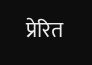प्रेरित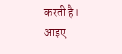करती है।
आइए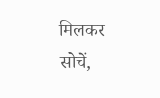मिलकर सोचें,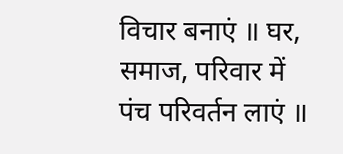विचार बनाएं ॥ घर, समाज, परिवार में पंच परिवर्तन लाएं ॥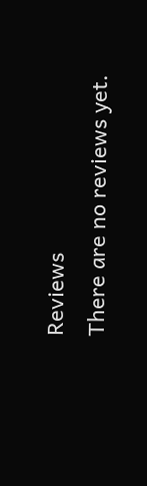Reviews
There are no reviews yet.